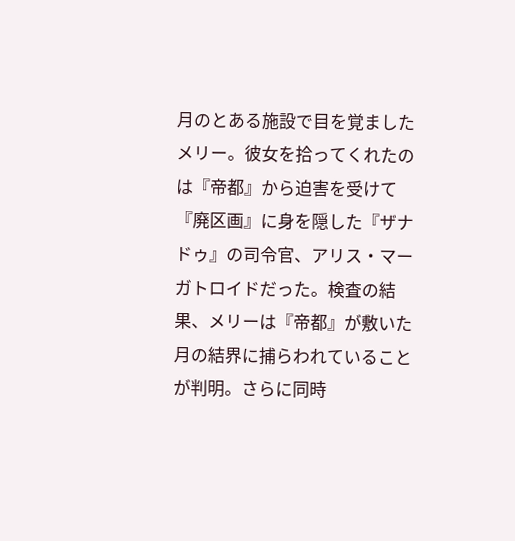月のとある施設で目を覚ましたメリー。彼女を拾ってくれたのは『帝都』から迫害を受けて『廃区画』に身を隠した『ザナドゥ』の司令官、アリス・マーガトロイドだった。検査の結果、メリーは『帝都』が敷いた月の結界に捕らわれていることが判明。さらに同時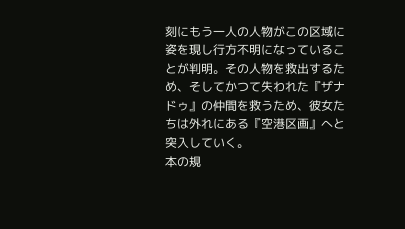刻にもう一人の人物がこの区域に姿を現し行方不明になっていることが判明。その人物を救出するため、そしてかつて失われた『ザナドゥ』の仲間を救うため、彼女たちは外れにある『空港区画』へと突入していく。
本の規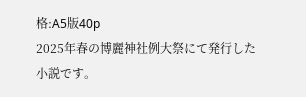格:A5版40p
2025年春の博麗神社例大祭にて発行した小説です。